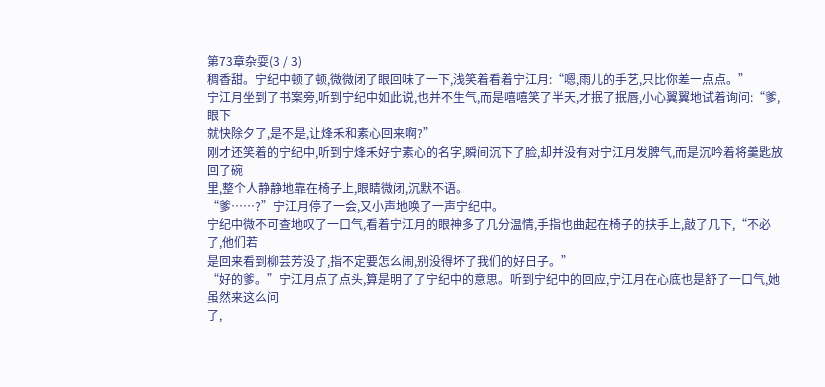第73章杂耍(3 / 3)
稠香甜。宁纪中顿了顿,微微闭了眼回味了一下,浅笑着看着宁江月:“嗯,雨儿的手艺,只比你差一点点。”
宁江月坐到了书案旁,听到宁纪中如此说,也并不生气,而是嘻嘻笑了半天,才抿了抿唇,小心翼翼地试着询问:“爹,眼下
就快除夕了,是不是,让烽禾和素心回来啊?”
刚才还笑着的宁纪中,听到宁烽禾好宁素心的名字,瞬间沉下了脸,却并没有对宁江月发脾气,而是沉吟着将羹匙放回了碗
里,整个人静静地靠在椅子上,眼睛微闭,沉默不语。
“爹……?”宁江月停了一会,又小声地唤了一声宁纪中。
宁纪中微不可查地叹了一口气,看着宁江月的眼神多了几分温情,手指也曲起在椅子的扶手上,敲了几下,“不必了,他们若
是回来看到柳芸芳没了,指不定要怎么闹,别没得坏了我们的好日子。”
“好的爹。”宁江月点了点头,算是明了了宁纪中的意思。听到宁纪中的回应,宁江月在心底也是舒了一口气,她虽然来这么问
了,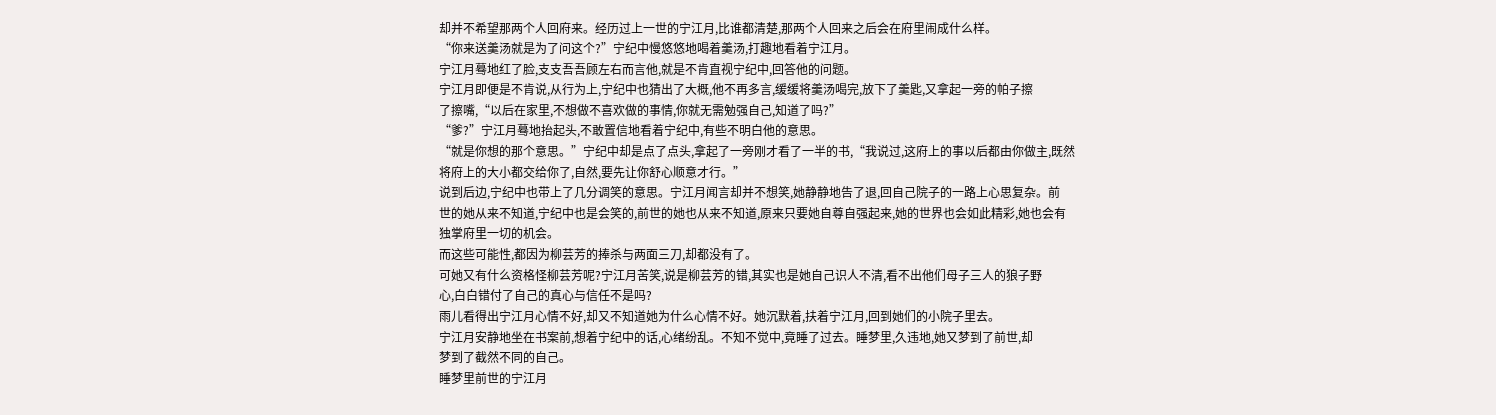却并不希望那两个人回府来。经历过上一世的宁江月,比谁都清楚,那两个人回来之后会在府里闹成什么样。
“你来送羹汤就是为了问这个?”宁纪中慢悠悠地喝着羹汤,打趣地看着宁江月。
宁江月蓦地红了脸,支支吾吾顾左右而言他,就是不肯直视宁纪中,回答他的问题。
宁江月即便是不肯说,从行为上,宁纪中也猜出了大概,他不再多言,缓缓将羹汤喝完,放下了羹匙,又拿起一旁的帕子擦
了擦嘴,“以后在家里,不想做不喜欢做的事情,你就无需勉强自己,知道了吗?”
“爹?”宁江月蓦地抬起头,不敢置信地看着宁纪中,有些不明白他的意思。
“就是你想的那个意思。”宁纪中却是点了点头,拿起了一旁刚才看了一半的书,“我说过,这府上的事以后都由你做主,既然
将府上的大小都交给你了,自然,要先让你舒心顺意才行。”
说到后边,宁纪中也带上了几分调笑的意思。宁江月闻言却并不想笑,她静静地告了退,回自己院子的一路上心思复杂。前
世的她从来不知道,宁纪中也是会笑的,前世的她也从来不知道,原来只要她自尊自强起来,她的世界也会如此精彩,她也会有
独掌府里一切的机会。
而这些可能性,都因为柳芸芳的捧杀与两面三刀,却都没有了。
可她又有什么资格怪柳芸芳呢?宁江月苦笑,说是柳芸芳的错,其实也是她自己识人不清,看不出他们母子三人的狼子野
心,白白错付了自己的真心与信任不是吗?
雨儿看得出宁江月心情不好,却又不知道她为什么心情不好。她沉默着,扶着宁江月,回到她们的小院子里去。
宁江月安静地坐在书案前,想着宁纪中的话,心绪纷乱。不知不觉中,竟睡了过去。睡梦里,久违地,她又梦到了前世,却
梦到了截然不同的自己。
睡梦里前世的宁江月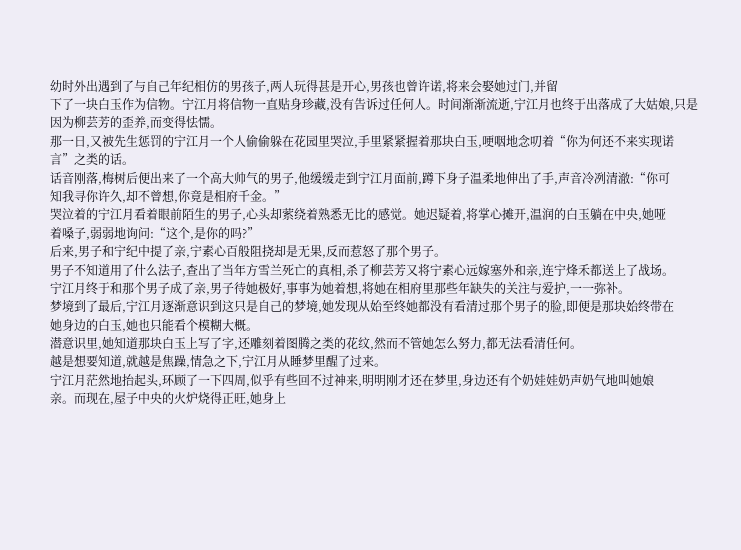幼时外出遇到了与自己年纪相仿的男孩子,两人玩得甚是开心,男孩也曾许诺,将来会娶她过门,并留
下了一块白玉作为信物。宁江月将信物一直贴身珍藏,没有告诉过任何人。时间渐渐流逝,宁江月也终于出落成了大姑娘,只是
因为柳芸芳的歪养,而变得怯懦。
那一日,又被先生惩罚的宁江月一个人偷偷躲在花园里哭泣,手里紧紧握着那块白玉,哽咽地念叨着“你为何还不来实现诺
言”之类的话。
话音刚落,梅树后便出来了一个高大帅气的男子,他缓缓走到宁江月面前,蹲下身子温柔地伸出了手,声音冷冽清澈:“你可
知我寻你许久,却不曾想,你竟是相府千金。”
哭泣着的宁江月看着眼前陌生的男子,心头却萦绕着熟悉无比的感觉。她迟疑着,将掌心摊开,温润的白玉躺在中央,她哑
着嗓子,弱弱地询问:“这个,是你的吗?”
后来,男子和宁纪中提了亲,宁素心百般阻挠却是无果,反而惹怒了那个男子。
男子不知道用了什么法子,查出了当年方雪兰死亡的真相,杀了柳芸芳又将宁素心远嫁塞外和亲,连宁烽禾都送上了战场。
宁江月终于和那个男子成了亲,男子待她极好,事事为她着想,将她在相府里那些年缺失的关注与爱护,一一弥补。
梦境到了最后,宁江月逐渐意识到这只是自己的梦境,她发现从始至终她都没有看清过那个男子的脸,即便是那块始终带在
她身边的白玉,她也只能看个模糊大概。
潜意识里,她知道那块白玉上写了字,还雕刻着图腾之类的花纹,然而不管她怎么努力,都无法看清任何。
越是想要知道,就越是焦躁,情急之下,宁江月从睡梦里醒了过来。
宁江月茫然地抬起头,环顾了一下四周,似乎有些回不过神来,明明刚才还在梦里,身边还有个奶娃娃奶声奶气地叫她娘
亲。而现在,屋子中央的火炉烧得正旺,她身上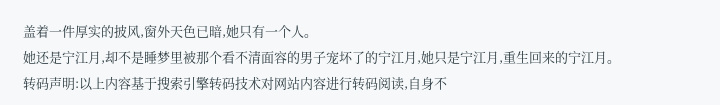盖着一件厚实的披风,窗外天色已暗,她只有一个人。
她还是宁江月,却不是睡梦里被那个看不清面容的男子宠坏了的宁江月,她只是宁江月,重生回来的宁江月。
转码声明:以上内容基于搜索引擎转码技术对网站内容进行转码阅读,自身不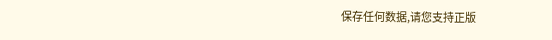保存任何数据,请您支持正版